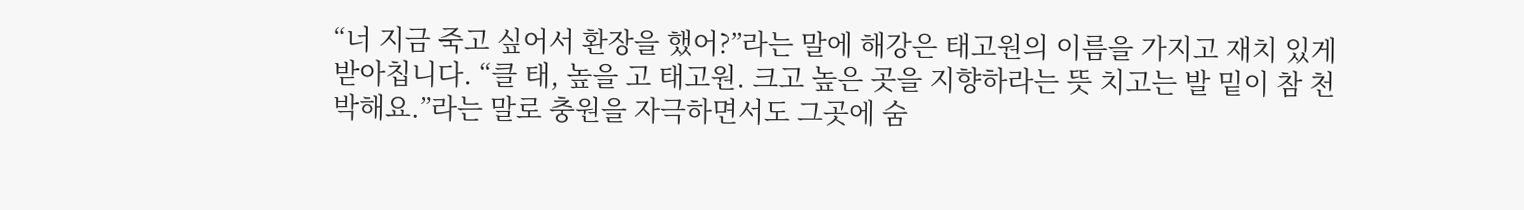“너 지금 죽고 싶어서 환장을 했어?”라는 말에 해강은 태고원의 이름을 가지고 재치 있게 받아칩니다. “클 태, 높을 고 태고원. 크고 높은 곳을 지향하라는 뜻 치고는 발 밑이 참 천박해요.”라는 말로 충원을 자극하면서도 그곳에 숨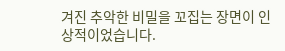겨진 추악한 비밀을 꼬집는 장면이 인상적이었습니다.